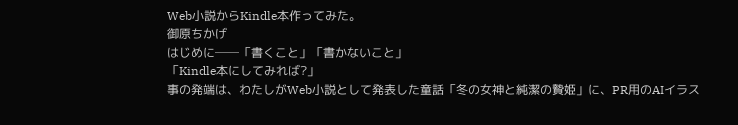Web小説からKindle本作ってみた。
御原ちかげ
はじめに──「書くこと」「書かないこと」
「Kindle本にしてみれば?」
事の発端は、わたしがWeb小説として発表した童話「冬の女神と純潔の贄姫」に、PR用のAIイラス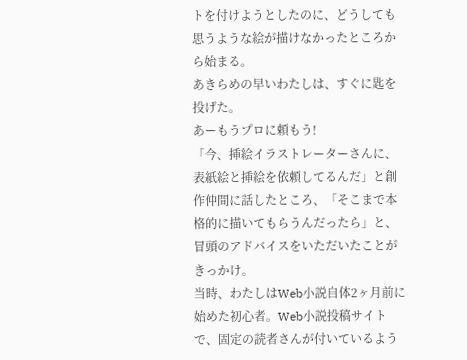トを付けようとしたのに、どうしても思うような絵が描けなかったところから始まる。
あきらめの早いわたしは、すぐに匙を投げた。
あーもうプロに頼もう!
「今、挿絵イラストレーターさんに、表紙絵と挿絵を依頼してるんだ」と創作仲間に話したところ、「そこまで本格的に描いてもらうんだったら」と、冒頭のアドバイスをいただいたことがきっかけ。
当時、わたしはWeb小説自体2ヶ月前に始めた初心者。Web小説投稿サイトで、固定の読者さんが付いているよう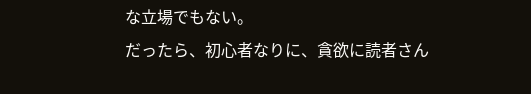な立場でもない。
だったら、初心者なりに、貪欲に読者さん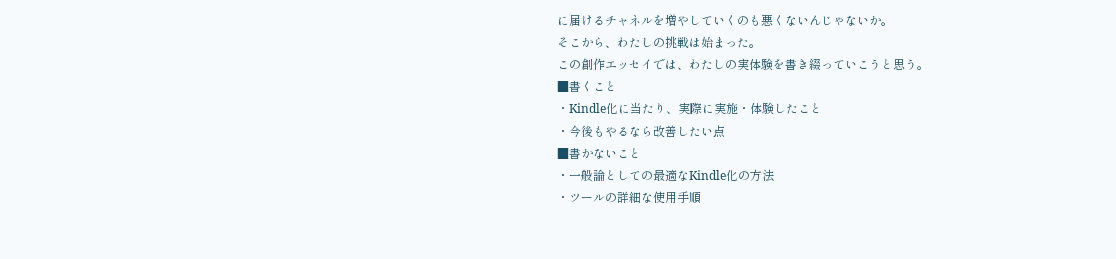に届けるチャネルを増やしていくのも悪くないんじゃないか。
そこから、わたしの挑戦は始まった。
この創作エッセイでは、わたしの実体験を書き綴っていこうと思う。
■書くこと
・Kindle化に当たり、実際に実施・体験したこと
・今後もやるなら改善したい点
■書かないこと
・一般論としての最適なKindle化の方法
・ツールの詳細な使用手順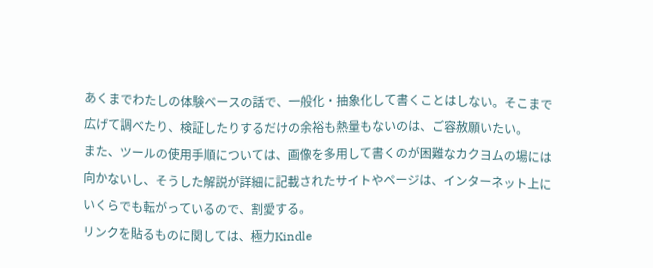あくまでわたしの体験ベースの話で、一般化・抽象化して書くことはしない。そこまで広げて調べたり、検証したりするだけの余裕も熱量もないのは、ご容赦願いたい。
また、ツールの使用手順については、画像を多用して書くのが困難なカクヨムの場には向かないし、そうした解説が詳細に記載されたサイトやページは、インターネット上にいくらでも転がっているので、割愛する。
リンクを貼るものに関しては、極力Kindle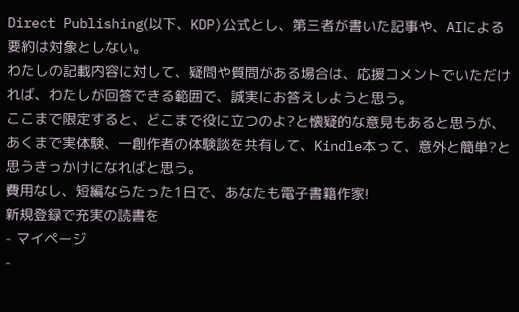Direct Publishing(以下、KDP)公式とし、第三者が書いた記事や、AIによる要約は対象としない。
わたしの記載内容に対して、疑問や質問がある場合は、応援コメントでいただければ、わたしが回答できる範囲で、誠実にお答えしようと思う。
ここまで限定すると、どこまで役に立つのよ?と懐疑的な意見もあると思うが、あくまで実体験、一創作者の体験談を共有して、Kindle本って、意外と簡単?と思うきっかけになればと思う。
費用なし、短編ならたった1日で、あなたも電子書籍作家!
新規登録で充実の読書を
- マイページ
-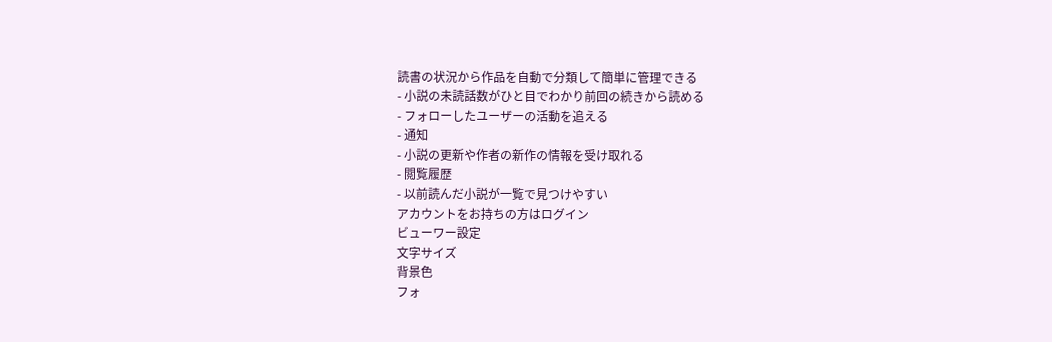読書の状況から作品を自動で分類して簡単に管理できる
- 小説の未読話数がひと目でわかり前回の続きから読める
- フォローしたユーザーの活動を追える
- 通知
- 小説の更新や作者の新作の情報を受け取れる
- 閲覧履歴
- 以前読んだ小説が一覧で見つけやすい
アカウントをお持ちの方はログイン
ビューワー設定
文字サイズ
背景色
フォ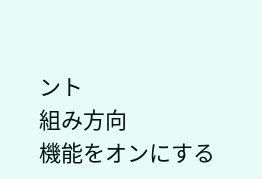ント
組み方向
機能をオンにする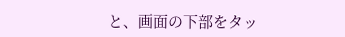と、画面の下部をタッ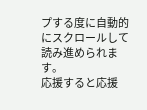プする度に自動的にスクロールして読み進められます。
応援すると応援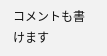コメントも書けます